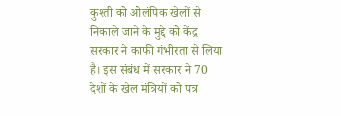कुश्ती को ओलंपिक खेलों से निकाले जाने के मुद्दे को केंद्र सरकार ने काफी गंभीरता से लिया है। इस संबंध में सरकार ने 70 देशों के खेल मंत्रियों को पत्र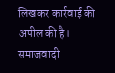लिखकर कार्रवाई की अपील की है।
समाजवादी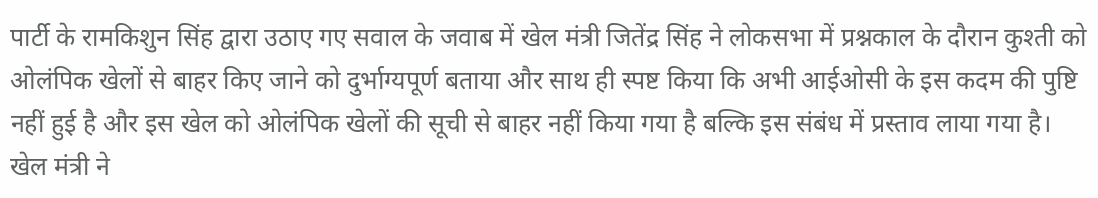पार्टी के रामकिशुन सिंह द्वारा उठाए गए सवाल के जवाब में खेल मंत्री जितेंद्र सिंह ने लोकसभा में प्रश्नकाल के दौरान कुश्ती को ओलंपिक खेलों से बाहर किए जाने को दुर्भाग्यपूर्ण बताया और साथ ही स्पष्ट किया कि अभी आईओसी के इस कदम की पुष्टि नहीं हुई है और इस खेल को ओलंपिक खेलों की सूची से बाहर नहीं किया गया है बल्कि इस संबंध में प्रस्ताव लाया गया है।
खेल मंत्री ने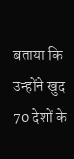बताया कि उन्होंने खुद 70 देशों के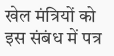खेल मंत्रियों को इस संबंध में पत्र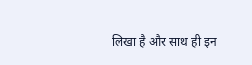लिखा है और साथ ही इन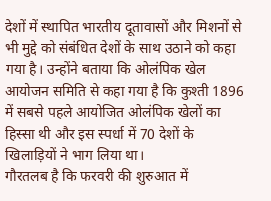देशों में स्थापित भारतीय दूतावासों और मिशनों से भी मुद्दे को संबंधित देशों के साथ उठाने को कहा गया है। उन्होंने बताया कि ओलंपिक खेल आयोजन समिति से कहा गया है कि कुश्ती 1896 में सबसे पहले आयोजित ओलंपिक खेलों का हिस्सा थी और इस स्पर्धा में 70 देशों के खिलाड़ियों ने भाग लिया था।
गौरतलब है कि फरवरी की शुरुआत में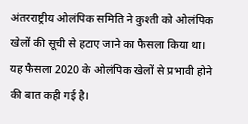अंतरराष्ट्रीय ओलंपिक समिति ने कुश्ती को ओलंपिक खेलों की सूची से हटाए जाने का फैसला किया था। यह फैसला 2020 के ओलंपिक खेलों से प्रभावी होने की बात कही गई है।